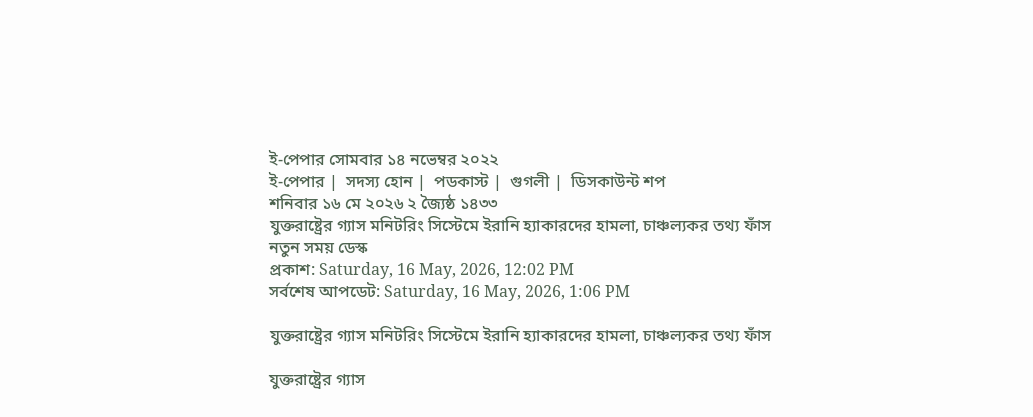ই-পেপার সোমবার ১৪ নভেম্বর ২০২২
ই-পেপার |  সদস্য হোন |  পডকাস্ট |  গুগলী |  ডিসকাউন্ট শপ
শনিবার ১৬ মে ২০২৬ ২ জ্যৈষ্ঠ ১৪৩৩
যুক্তরাষ্ট্রের গ্যাস মনিটরিং সিস্টেমে ইরানি হ্যাকারদের হামলা, চাঞ্চল্যকর তথ্য ফাঁস
নতুন সময় ডেস্ক
প্রকাশ: Saturday, 16 May, 2026, 12:02 PM
সর্বশেষ আপডেট: Saturday, 16 May, 2026, 1:06 PM

যুক্তরাষ্ট্রের গ্যাস মনিটরিং সিস্টেমে ইরানি হ্যাকারদের হামলা, চাঞ্চল্যকর তথ্য ফাঁস

যুক্তরাষ্ট্রের গ্যাস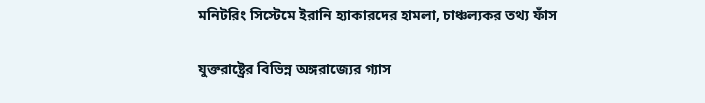মনিটরিং সিস্টেমে ইরানি হ্যাকারদের হামলা, চাঞ্চল্যকর তথ্য ফাঁস

যুক্তরাষ্ট্রের বিভিন্ন অঙ্গরাজ্যের গ্যাস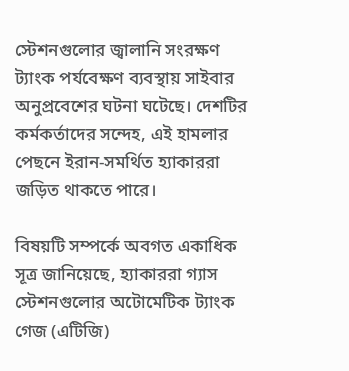স্টেশনগুলোর জ্বালানি সংরক্ষণ ট্যাংক পর্যবেক্ষণ ব্যবস্থায় সাইবার অনুপ্রবেশের ঘটনা ঘটেছে। দেশটির কর্মকর্তাদের সন্দেহ, এই হামলার পেছনে ইরান-সমর্থিত হ্যাকাররা জড়িত থাকতে পারে।

বিষয়টি সম্পর্কে অবগত একাধিক সূত্র জানিয়েছে, হ্যাকাররা গ্যাস স্টেশনগুলোর অটোমেটিক ট্যাংক গেজ (এটিজি)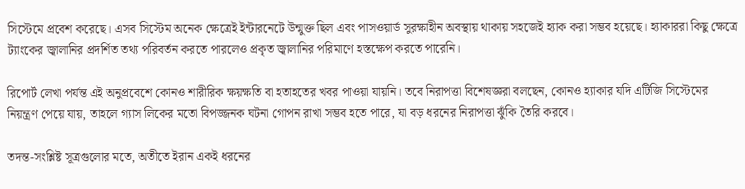সিস্টেমে প্রবেশ করেছে। এসব সিস্টেম অনেক ক্ষেত্রেই ইন্টারনেটে উন্মুক্ত ছিল এবং পাসওয়ার্ড সুরক্ষাহীন অবস্থায় থাকায় সহজেই হ্যাক করা সম্ভব হয়েছে। হ্যাকাররা কিছু ক্ষেত্রে ট্যাংকের জ্বালানির প্রদর্শিত তথ্য পরিবর্তন করতে পারলেও প্রকৃত জ্বালানির পরিমাণে হস্তক্ষেপ করতে পারেনি।

রিপোর্ট লেখা পর্যন্ত এই অনুপ্রবেশে কোনও শারীরিক ক্ষয়ক্ষতি বা হতাহতের খবর পাওয়া যায়নি। তবে নিরাপত্তা বিশেষজ্ঞরা বলছেন, কোনও হ্যাকার যদি এটিজি সিস্টেমের নিয়ন্ত্রণ পেয়ে যায়, তাহলে গ্যাস লিকের মতো বিপজ্জনক ঘটনা গোপন রাখা সম্ভব হতে পারে, যা বড় ধরনের নিরাপত্তা ঝুঁকি তৈরি করবে।

তদন্ত-সংশ্লিষ্ট সূত্রগুলোর মতে, অতীতে ইরান একই ধরনের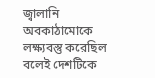জ্বালানি অবকাঠামোকে লক্ষ্যবস্তু করেছিল বলেই দেশটিকে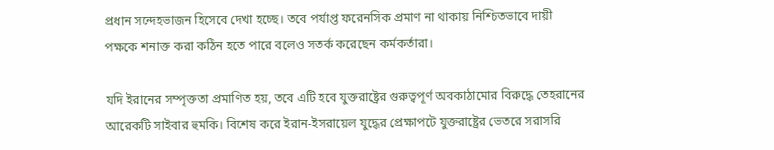প্রধান সন্দেহভাজন হিসেবে দেখা হচ্ছে। তবে পর্যাপ্ত ফরেনসিক প্রমাণ না থাকায় নিশ্চিতভাবে দায়ী পক্ষকে শনাক্ত করা কঠিন হতে পারে বলেও সতর্ক করেছেন কর্মকর্তারা।

যদি ইরানের সম্পৃক্ততা প্রমাণিত হয়, তবে এটি হবে যুক্তরাষ্ট্রের গুরুত্বপূর্ণ অবকাঠামোর বিরুদ্ধে তেহরানের আরেকটি সাইবার হুমকি। বিশেষ করে ইরান-ইসরায়েল যুদ্ধের প্রেক্ষাপটে যুক্তরাষ্ট্রের ভেতরে সরাসরি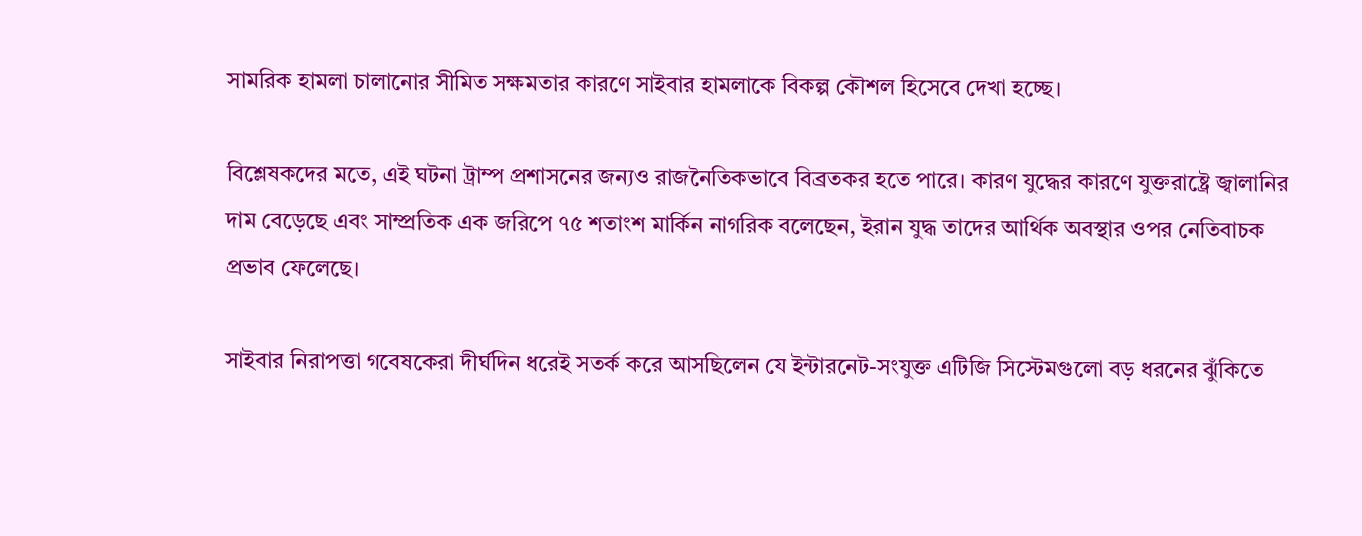সামরিক হামলা চালানোর সীমিত সক্ষমতার কারণে সাইবার হামলাকে বিকল্প কৌশল হিসেবে দেখা হচ্ছে।

বিশ্লেষকদের মতে, এই ঘটনা ট্রাম্প প্রশাসনের জন্যও রাজনৈতিকভাবে বিব্রতকর হতে পারে। কারণ যুদ্ধের কারণে যুক্তরাষ্ট্রে জ্বালানির দাম বেড়েছে এবং সাম্প্রতিক এক জরিপে ৭৫ শতাংশ মার্কিন নাগরিক বলেছেন, ইরান যুদ্ধ তাদের আর্থিক অবস্থার ওপর নেতিবাচক প্রভাব ফেলেছে।

সাইবার নিরাপত্তা গবেষকেরা দীর্ঘদিন ধরেই সতর্ক করে আসছিলেন যে ইন্টারনেট-সংযুক্ত এটিজি সিস্টেমগুলো বড় ধরনের ঝুঁকিতে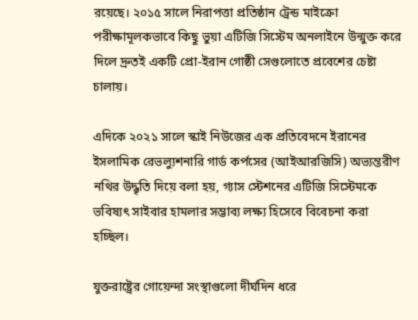রয়েছে। ২০১৫ সালে নিরাপত্তা প্রতিষ্ঠান ট্রেন্ড মাইক্রো পরীক্ষামূলকভাবে কিছু ভুয়া এটিজি সিস্টেম অনলাইনে উন্মুক্ত করে দিলে দ্রুতই একটি প্রো-ইরান গোষ্ঠী সেগুলোতে প্রবেশের চেষ্টা চালায়।

এদিকে ২০২১ সালে স্কাই নিউজের এক প্রতিবেদনে ইরানের ইসলামিক রেভল্যুশনারি গার্ড কর্পসের (আইআরজিসি) অভ্যন্তরীণ নথির উদ্ধৃতি দিয়ে বলা হয়, গ্যাস স্টেশনের এটিজি সিস্টেমকে ভবিষ্যৎ সাইবার হামলার সম্ভাব্য লক্ষ্য হিসেবে বিবেচনা করা হচ্ছিল।

যুক্তরাষ্ট্রের গোয়েন্দা সংস্থাগুলো দীর্ঘদিন ধরে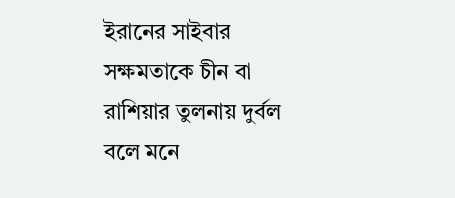ইরানের সাইবার সক্ষমতাকে চীন বা রাশিয়ার তুলনায় দুর্বল বলে মনে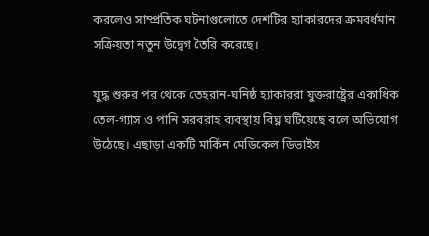করলেও সাম্প্রতিক ঘটনাগুলোতে দেশটির হ্যাকারদের ক্রমবর্ধমান সক্রিয়তা নতুন উদ্বেগ তৈরি করেছে।

যুদ্ধ শুরুর পর থেকে তেহরান-ঘনিষ্ঠ হ্যাকাররা যুক্তরাষ্ট্রের একাধিক তেল-গ্যাস ও পানি সরবরাহ ব্যবস্থায় বিঘ্ন ঘটিয়েছে বলে অভিযোগ উঠেছে। এছাড়া একটি মার্কিন মেডিকেল ডিভাইস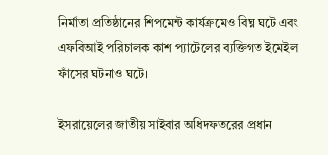নির্মাতা প্রতিষ্ঠানের শিপমেন্ট কার্যক্রমেও বিঘ্ন ঘটে এবং এফবিআই পরিচালক কাশ প্যাটেলের ব্যক্তিগত ইমেইল ফাঁসের ঘটনাও ঘটে।

ইসরায়েলের জাতীয় সাইবার অধিদফতরের প্রধান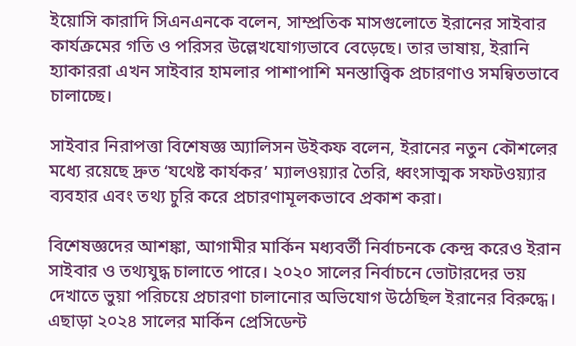ইয়োসি কারাদি সিএনএনকে বলেন, সাম্প্রতিক মাসগুলোতে ইরানের সাইবার কার্যক্রমের গতি ও পরিসর উল্লেখযোগ্যভাবে বেড়েছে। তার ভাষায়, ইরানি হ্যাকাররা এখন সাইবার হামলার পাশাপাশি মনস্তাত্ত্বিক প্রচারণাও সমন্বিতভাবে চালাচ্ছে।

সাইবার নিরাপত্তা বিশেষজ্ঞ অ্যালিসন উইকফ বলেন, ইরানের নতুন কৌশলের মধ্যে রয়েছে দ্রুত ‘যথেষ্ট কার্যকর’ ম্যালওয়্যার তৈরি, ধ্বংসাত্মক সফটওয়্যার ব্যবহার এবং তথ্য চুরি করে প্রচারণামূলকভাবে প্রকাশ করা।

বিশেষজ্ঞদের আশঙ্কা, আগামীর মার্কিন মধ্যবর্তী নির্বাচনকে কেন্দ্র করেও ইরান সাইবার ও তথ্যযুদ্ধ চালাতে পারে। ২০২০ সালের নির্বাচনে ভোটারদের ভয় দেখাতে ভুয়া পরিচয়ে প্রচারণা চালানোর অভিযোগ উঠেছিল ইরানের বিরুদ্ধে। এছাড়া ২০২৪ সালের মার্কিন প্রেসিডেন্ট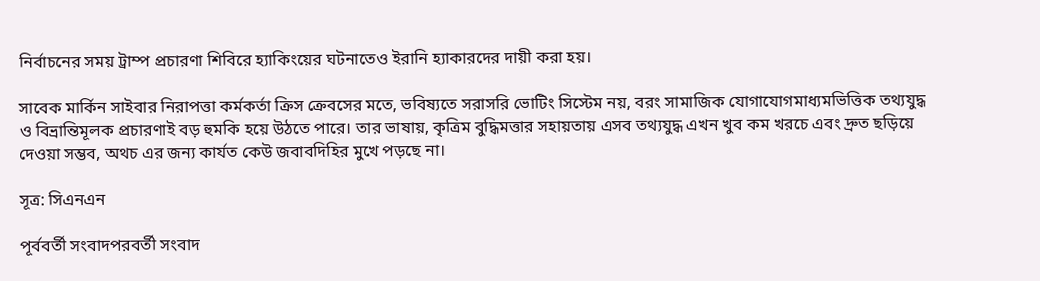নির্বাচনের সময় ট্রাম্প প্রচারণা শিবিরে হ্যাকিংয়ের ঘটনাতেও ইরানি হ্যাকারদের দায়ী করা হয়।

সাবেক মার্কিন সাইবার নিরাপত্তা কর্মকর্তা ক্রিস ক্রেবসের মতে, ভবিষ্যতে সরাসরি ভোটিং সিস্টেম নয়, বরং সামাজিক যোগাযোগমাধ্যমভিত্তিক তথ্যযুদ্ধ ও বিভ্রান্তিমূলক প্রচারণাই বড় হুমকি হয়ে উঠতে পারে। তার ভাষায়, কৃত্রিম বুদ্ধিমত্তার সহায়তায় এসব তথ্যযুদ্ধ এখন খুব কম খরচে এবং দ্রুত ছড়িয়ে দেওয়া সম্ভব, অথচ এর জন্য কার্যত কেউ জবাবদিহির মুখে পড়ছে না।

সূত্র: সিএনএন

পূর্ববর্তী সংবাদপরবর্তী সংবাদ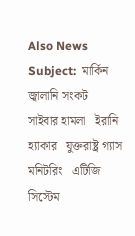Also News   Subject:  মার্কিন জ্বালানি সংকট   সাইবার হামলা   ইরানি হ্যাকার   যুক্তরাষ্ট্র গ্যাস মনিটরিং   এটিজি সিস্টেম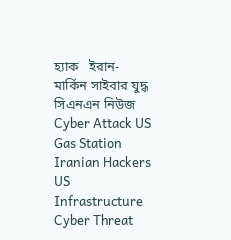হ্যাক   ইরান-মার্কিন সাইবার যুদ্ধ   সিএনএন নিউজ   Cyber Attack US Gas Station   Iranian Hackers   US Infrastructure Cyber Threat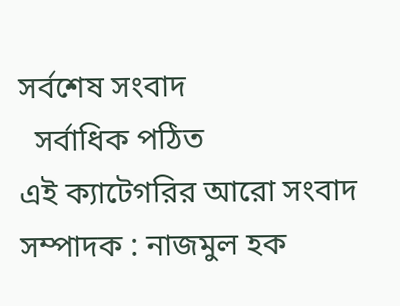সর্বশেষ সংবাদ
  সর্বাধিক পঠিত
এই ক্যাটেগরির আরো সংবাদ
সম্পাদক : নাজমুল হক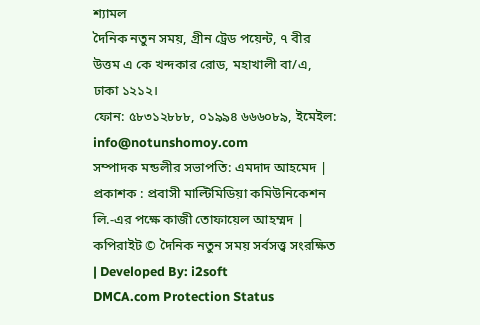শ্যামল
দৈনিক নতুন সময়, গ্রীন ট্রেড পয়েন্ট, ৭ বীর উত্তম এ কে খন্দকার রোড, মহাখালী বা/এ, ঢাকা ১২১২।
ফোন: ৫৮৩১২৮৮৮, ০১৯৯৪ ৬৬৬০৮৯, ইমেইল: info@notunshomoy.com
সম্পাদক মন্ডলীর সভাপতি: এমদাদ আহমেদ | প্রকাশক : প্রবাসী মাল্টিমিডিয়া কমিউনিকেশন লি.-এর পক্ষে কাজী তোফায়েল আহম্মদ | কপিরাইট © দৈনিক নতুন সময় সর্বসত্ত্ব সংরক্ষিত | Developed By: i2soft
DMCA.com Protection Status